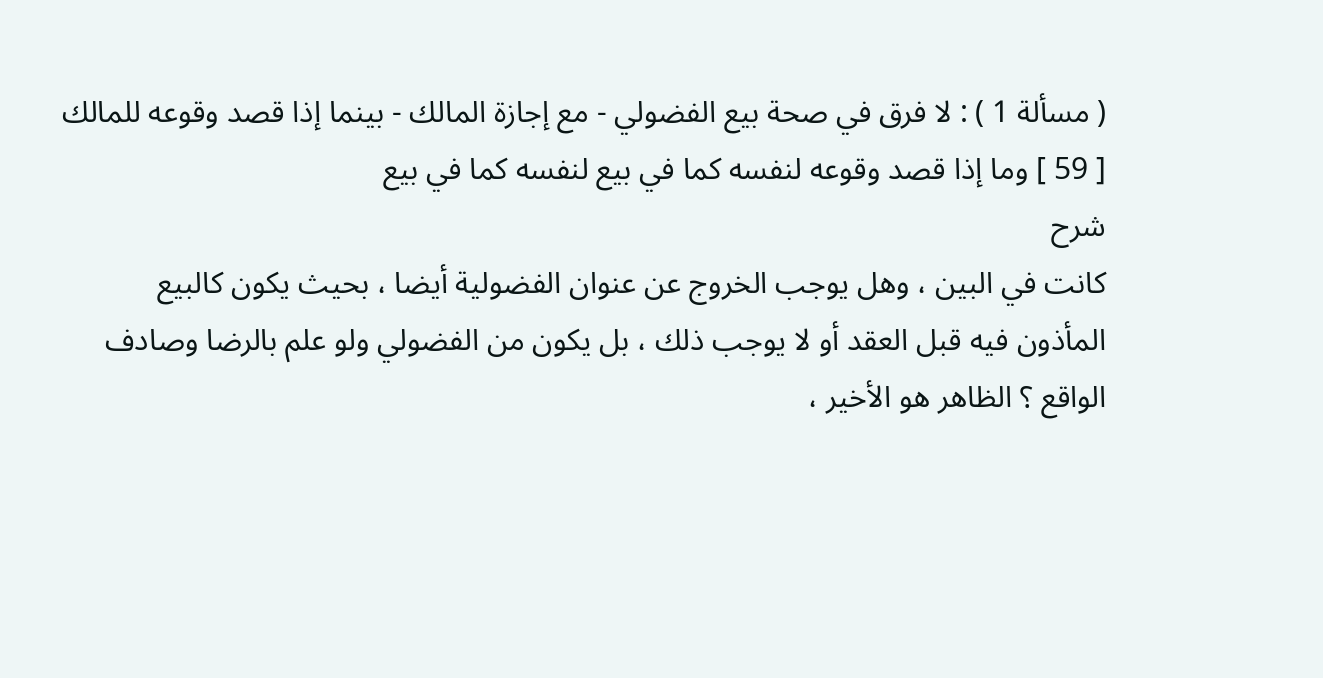( مسألة 1 ) : لا فرق في صحة بيع الفضولي - مع إجازة المالك - بينما إذا قصد وقوعه للمالك [ 59 ] وما إذا قصد وقوعه لنفسه كما في بيع لنفسه كما في بيع
شرح
كانت في البين ، وهل يوجب الخروج عن عنوان الفضولية أيضا ، بحيث يكون كالبيع المأذون فيه قبل العقد أو لا يوجب ذلك ، بل يكون من الفضولي ولو علم بالرضا وصادف الواقع ؟ الظاهر هو الأخير ،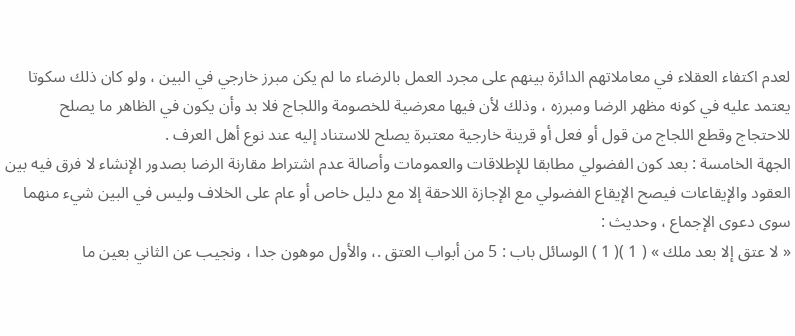لعدم اكتفاء العقلاء في معاملاتهم الدائرة بينهم على مجرد العمل بالرضاء ما لم يكن مبرز خارجي في البين ، ولو كان ذلك سكوتا يعتمد عليه في كونه مظهر الرضا ومبرزه ، وذلك لأن فيها معرضية للخصومة واللجاج فلا بد وأن يكون في الظاهر ما يصلح للاحتجاج وقطع اللجاج من قول أو فعل أو قرينة خارجية معتبرة يصلح للاستناد إليه عند نوع أهل العرف .
الجهة الخامسة : بعد كون الفضولي مطابقا للإطلاقات والعمومات وأصالة عدم اشتراط مقارنة الرضا بصدور الإنشاء لا فرق فيه بين العقود والإيقاعات فيصح الإيقاع الفضولي مع الإجازة اللاحقة إلا مع دليل خاص أو عام على الخلاف وليس في البين شيء منهما سوى دعوى الإجماع ، وحديث :
« لا عتق إلا بعد ملك » ( 1 )( 1 ) الوسائل باب : 5 من أبواب العتق .، والأول موهون جدا ، ونجيب عن الثاني بعين ما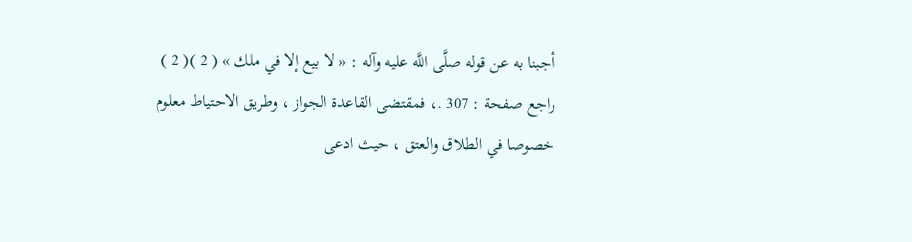أجبنا به عن قوله صلَّى اللَّه عليه وآله : « لا بيع إلا في ملك » ( 2 )( 2 ) راجع صفحة : 307 .، فمقتضى القاعدة الجواز ، وطريق الاحتياط معلوم خصوصا في الطلاق والعتق ، حيث ادعى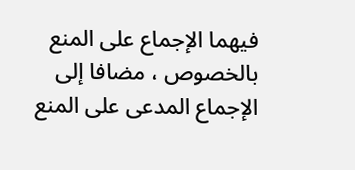فيهما الإجماع على المنع بالخصوص ، مضافا إلى الإجماع المدعى على المنع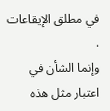في مطلق الإيقاعات .
وإنما الشأن في اعتبار مثل هذه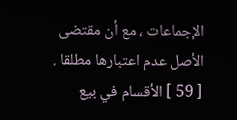الإجماعات ، مع أن مقتضى الأصل عدم اعتبارها مطلقا .
[ 59 ] الأقسام في بيع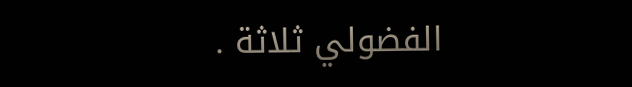الفضولي ثلاثة .